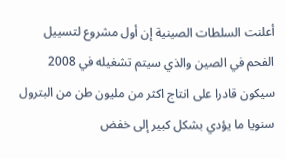أعلنت السلطات الصينية إن أول مشروع لتسييل الفحم في الصين والذي سيتم تشغيله في 2008 سيكون قادرا على انتاج اكثر من مليون طن من البترول سنويا ما يؤدي بشكل كبير إلى خفض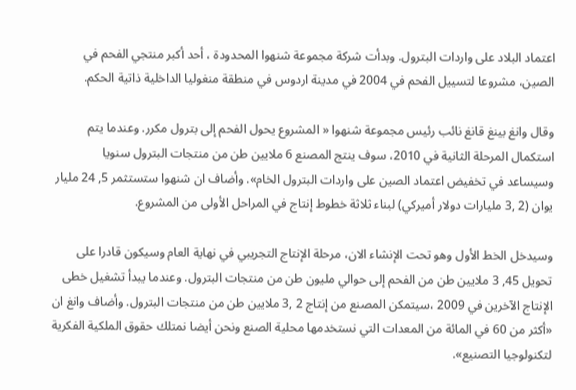اعتماد البلاد على واردات البترول. وبدأت شركة مجموعة شنهوا المحدودة ، أحد أكبر منتجي الفحم في الصين، مشروعا لتسييل الفحم في 2004 في مدينة اردوس في منطقة منغوليا الداخلية ذاتية الحكم.

وقال وانغ بينغ قانغ نائب رئيس مجموعة شنهوا « المشروع يحول الفحم إلى بترول مكرر. وعندما يتم استكمال المرحلة الثانية في 2010، سوف ينتج المصنع 6 ملايين طن من منتجات البترول سنويا وسيساعد في تخفيض اعتماد الصين على واردات البترول الخام». وأضاف ان شنهوا ستستثمر 5, 24 مليار يوان (2 ,3 مليارات دولار أميركي) لبناء ثلاثة خطوط إنتاج في المراحل الأولى من المشروع.

وسيدخل الخط الأول وهو تحت الإنشاء الان، مرحلة الإنتاج التجريبي في نهاية العام وسيكون قادرا على تحويل 45, 3 ملايين طن من الفحم إلى حوالي مليون طن من منتجات البترول. وعندما يبدأ تشغيل خطى الإنتاج الآخرين في 2009 ،سيتمكن المصنع من إنتاج 2 ,3 ملايين طن من منتجات البترول. وأضاف وانغ ان «أكثر من 60 في المائة من المعدات التي نستخدمها محلية الصنع ونحن أيضا نمتلك حقوق الملكية الفكرية لتكنولوجيا التصنيع».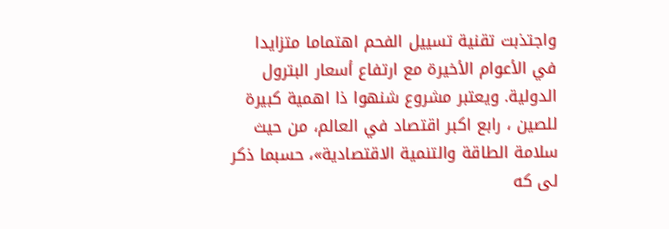واجتذبت تقنية تسييل الفحم اهتماما متزايدا في الأعوام الأخيرة مع ارتفاع أسعار البترول الدولية. ويعتبر مشروع شنهوا ذا اهمية كبيرة للصين ، رابع اكبر اقتصاد في العالم، من حيث سلامة الطاقة والتنمية الاقتصادية»، حسبما ذكر لى كه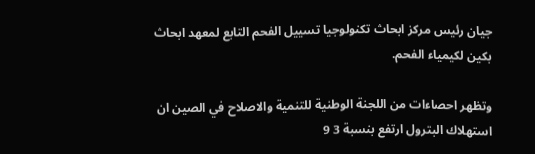جيان رئيس مركز ابحاث تكنولوجيا تسييل الفحم التابع لمعهد ابحاث بكين لكيمياء الفحم.

وتظهر احصاءات من اللجنة الوطنية للتنمية والاصلاح في الصين ان استهلاك البترول ارتفع بنسبة 3 9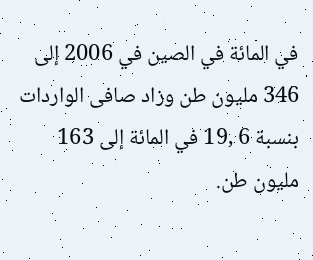في المائة في الصين في 2006 إلى 346 مليون طن وزاد صافى الواردات بنسبة 6 ,19 في المائة إلى 163 مليون طن.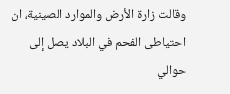وقالت زارة الأرض والموارد الصينية، ان احتياطى الفحم في البلاد يصل إلى حوالي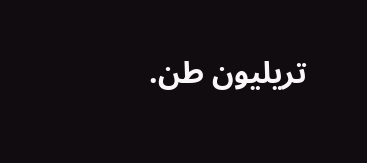تريليون طن.